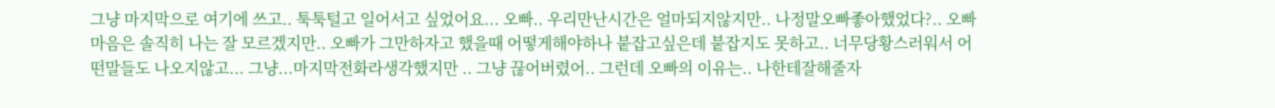그냥 마지막으로 여기에 쓰고.. 툭툭털고 일어서고 싶었어요... 오빠.. 우리만난시간은 얼마되지않지만.. 나정말오빠좋아했었다?.. 오빠마음은 솔직히 나는 잘 모르겠지만.. 오빠가 그만하자고 했을때 어떻게해야하나 붙잡고싶은데 붙잡지도 못하고.. 너무당황스러워서 어떤말들도 나오지않고... 그냥...마지막전화라생각했지만 .. 그냥 끊어버렸어.. 그런데 오빠의 이유는.. 나한테잘해줄자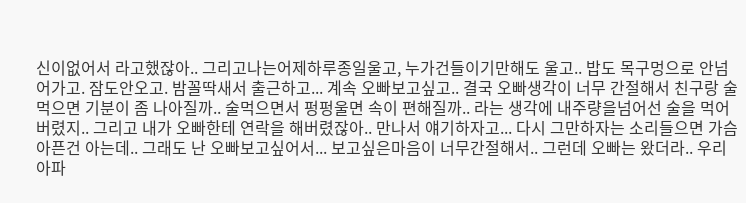신이없어서 라고했잖아.. 그리고나는어제하루종일울고, 누가건들이기만해도 울고.. 밥도 목구멍으로 안넘어가고. 잠도안오고. 밤꼴딱새서 출근하고... 계속 오빠보고싶고.. 결국 오빠생각이 너무 간절해서 친구랑 술먹으면 기분이 좀 나아질까.. 술먹으면서 펑펑울면 속이 편해질까.. 라는 생각에 내주량을넘어선 술을 먹어버렸지.. 그리고 내가 오빠한테 연락을 해버렸잖아.. 만나서 얘기하자고... 다시 그만하자는 소리들으면 가슴아픈건 아는데.. 그래도 난 오빠보고싶어서... 보고싶은마음이 너무간절해서.. 그런데 오빠는 왔더라.. 우리아파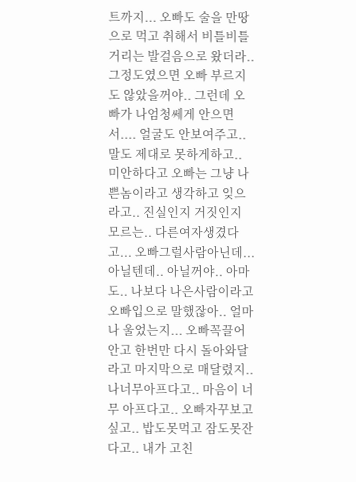트까지... 오빠도 술을 만땅으로 먹고 취해서 비틀비틀거리는 발걸음으로 왔더라.. 그정도였으면 오빠 부르지도 않았을꺼야.. 그런데 오빠가 나엄청쎄게 안으면서.... 얼굴도 안보여주고.. 말도 제대로 못하게하고.. 미안하다고 오빠는 그냥 나쁜놈이라고 생각하고 잊으라고.. 진실인지 거짓인지 모르는.. 다른여자생겼다고... 오빠그럴사람아닌데... 아닐텐데.. 아닐꺼야.. 아마도.. 나보다 나은사람이라고 오빠입으로 말했잖아.. 얼마나 울었는지... 오빠꼭끌어안고 한번만 다시 돌아와달라고 마지막으로 매달렸지.. 나너무아프다고.. 마음이 너무 아프다고.. 오빠자꾸보고싶고.. 밥도못먹고 잠도못잔다고.. 내가 고친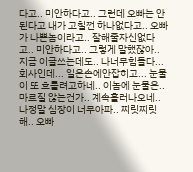다고.. 미안하다고.. 그런데 오빠는 안된다고 내가 고칠껀 하나없다고.. 오빠가 나쁜놈이라고.. 잘해줄자신없다고.. 미안하다고.. 그렇게 말했잖아.. 지금 이글쓰는데도.. 나너무힘들다... 회사인데... 일은손에안잡히고... 눈물이 또 흐를려고하네.. 이놈에 눈물은.. 마르질 않는건가.. 계속흘러나오네.. 나정말 심장이 너무아파.. 찌릿찌릿해.. 오빠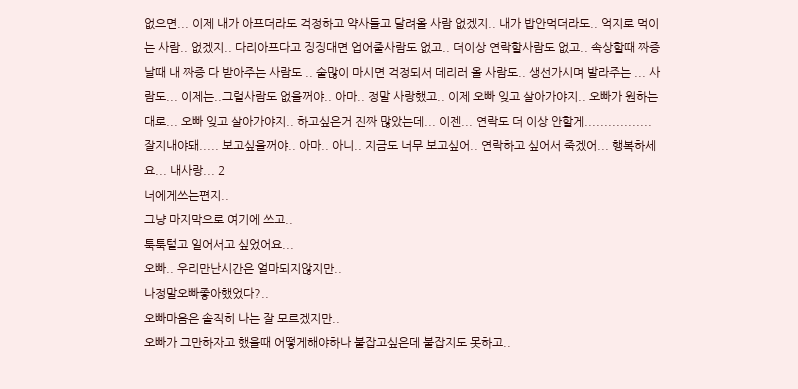없으면... 이제 내가 아프더라도 걱정하고 약사들고 달려올 사람 없겠지.. 내가 밥안먹더라도.. 억지로 먹이는 사람.. 없겠지.. 다리아프다고 징징대면 업어줄사람도 없고.. 더이상 연락할사람도 없고.. 속상할때 짜증날때 내 짜증 다 받아주는 사람도 .. 술많이 마시면 걱정되서 데리러 올 사람도.. 생선가시며 발라주는 ... 사람도... 이제는..그럴사람도 없을꺼야.. 아마.. 정말 사랑했고.. 이제 오빠 잊고 살아가야지.. 오빠가 원하는대로... 오빠 잊고 살아가야지.. 하고싶은거 진짜 많았는데... 이젠... 연락도 더 이상 안할게................. 잘지내야돼..... 보고싶을꺼야.. 아마.. 아니.. 지금도 너무 보고싶어.. 연락하고 싶어서 죽겠어... 행복하세요... 내사랑... 2
너에게쓰는편지..
그냥 마지막으로 여기에 쓰고..
툭툭털고 일어서고 싶었어요...
오빠.. 우리만난시간은 얼마되지않지만..
나정말오빠좋아했었다?..
오빠마음은 솔직히 나는 잘 모르겠지만..
오빠가 그만하자고 했을때 어떻게해야하나 붙잡고싶은데 붙잡지도 못하고..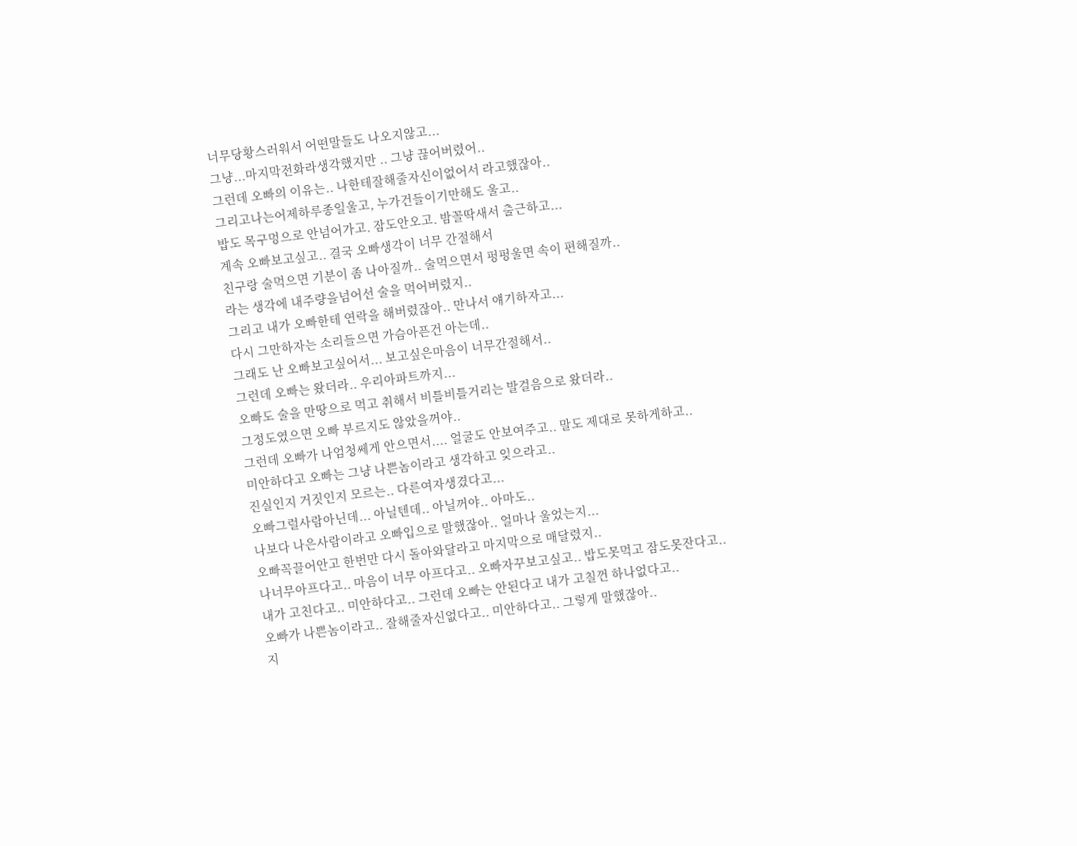너무당황스러워서 어떤말들도 나오지않고...
그냥...마지막전화라생각했지만 .. 그냥 끊어버렸어..
그런데 오빠의 이유는.. 나한테잘해줄자신이없어서 라고했잖아..
그리고나는어제하루종일울고, 누가건들이기만해도 울고..
밥도 목구멍으로 안넘어가고. 잠도안오고. 밤꼴딱새서 출근하고...
계속 오빠보고싶고.. 결국 오빠생각이 너무 간절해서
친구랑 술먹으면 기분이 좀 나아질까.. 술먹으면서 펑펑울면 속이 편해질까..
라는 생각에 내주량을넘어선 술을 먹어버렸지..
그리고 내가 오빠한테 연락을 해버렸잖아.. 만나서 얘기하자고...
다시 그만하자는 소리들으면 가슴아픈건 아는데..
그래도 난 오빠보고싶어서... 보고싶은마음이 너무간절해서..
그런데 오빠는 왔더라.. 우리아파트까지...
오빠도 술을 만땅으로 먹고 취해서 비틀비틀거리는 발걸음으로 왔더라..
그정도였으면 오빠 부르지도 않았을꺼야..
그런데 오빠가 나엄청쎄게 안으면서.... 얼굴도 안보여주고.. 말도 제대로 못하게하고..
미안하다고 오빠는 그냥 나쁜놈이라고 생각하고 잊으라고..
진실인지 거짓인지 모르는.. 다른여자생겼다고...
오빠그럴사람아닌데... 아닐텐데.. 아닐꺼야.. 아마도..
나보다 나은사람이라고 오빠입으로 말했잖아.. 얼마나 울었는지...
오빠꼭끌어안고 한번만 다시 돌아와달라고 마지막으로 매달렸지..
나너무아프다고.. 마음이 너무 아프다고.. 오빠자꾸보고싶고.. 밥도못먹고 잠도못잔다고..
내가 고친다고.. 미안하다고.. 그런데 오빠는 안된다고 내가 고칠껀 하나없다고..
오빠가 나쁜놈이라고.. 잘해줄자신없다고.. 미안하다고.. 그렇게 말했잖아..
지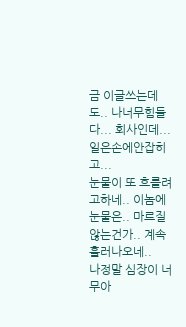금 이글쓰는데도.. 나너무힘들다... 회사인데... 일은손에안잡히고...
눈물이 또 흐를려고하네.. 이놈에 눈물은.. 마르질 않는건가.. 계속흘러나오네..
나정말 심장이 너무아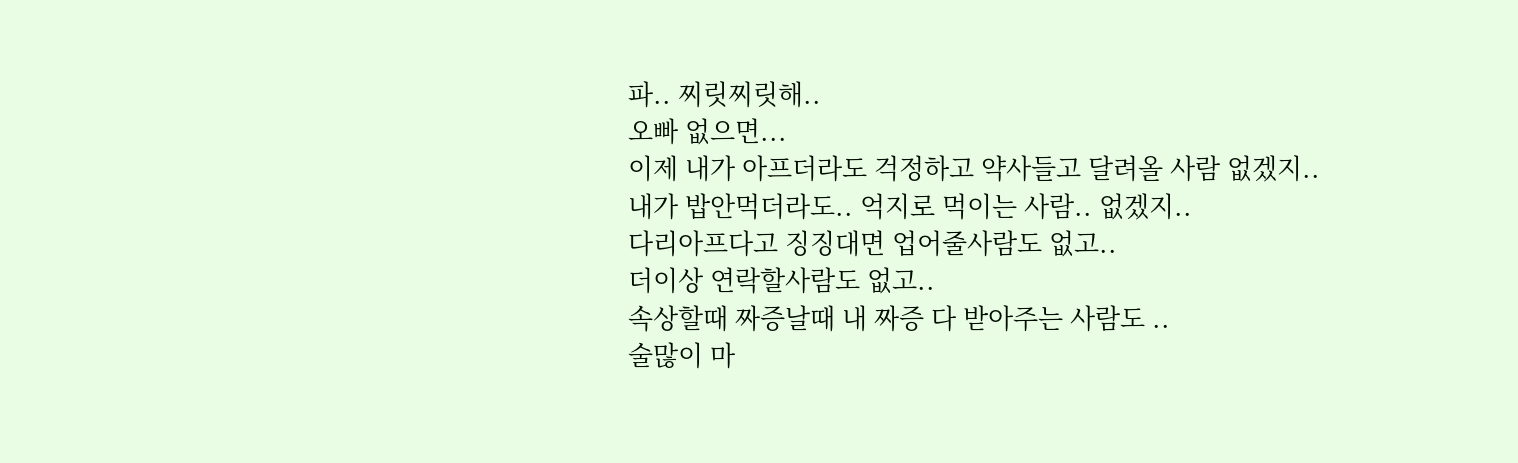파.. 찌릿찌릿해..
오빠 없으면...
이제 내가 아프더라도 걱정하고 약사들고 달려올 사람 없겠지..
내가 밥안먹더라도.. 억지로 먹이는 사람.. 없겠지..
다리아프다고 징징대면 업어줄사람도 없고..
더이상 연락할사람도 없고..
속상할때 짜증날때 내 짜증 다 받아주는 사람도 ..
술많이 마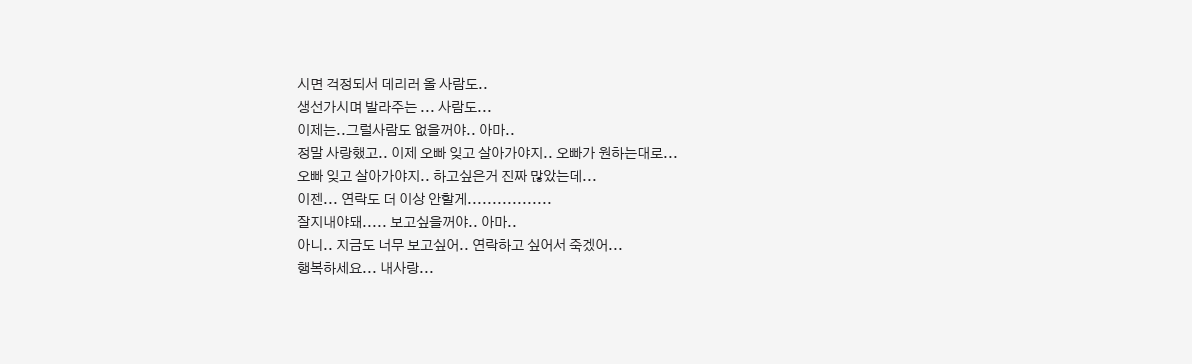시면 걱정되서 데리러 올 사람도..
생선가시며 발라주는 ... 사람도...
이제는..그럴사람도 없을꺼야.. 아마..
정말 사랑했고.. 이제 오빠 잊고 살아가야지.. 오빠가 원하는대로...
오빠 잊고 살아가야지.. 하고싶은거 진짜 많았는데...
이젠... 연락도 더 이상 안할게.................
잘지내야돼..... 보고싶을꺼야.. 아마..
아니.. 지금도 너무 보고싶어.. 연락하고 싶어서 죽겠어...
행복하세요... 내사랑...